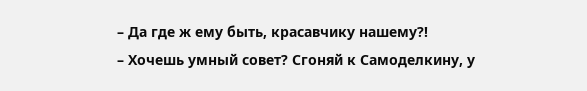– Да где ж ему быть, красавчику нашему?!
– Хочешь умный совет? Сгоняй к Самоделкину, у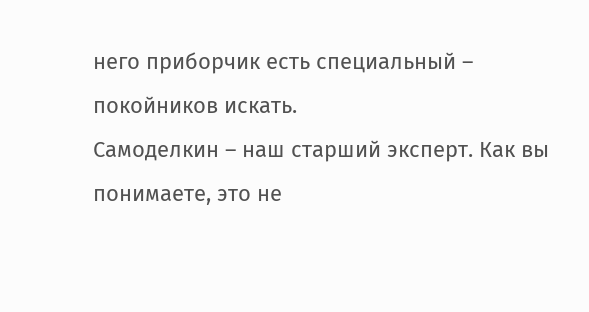него приборчик есть специальный – покойников искать.
Самоделкин – наш старший эксперт. Как вы понимаете, это не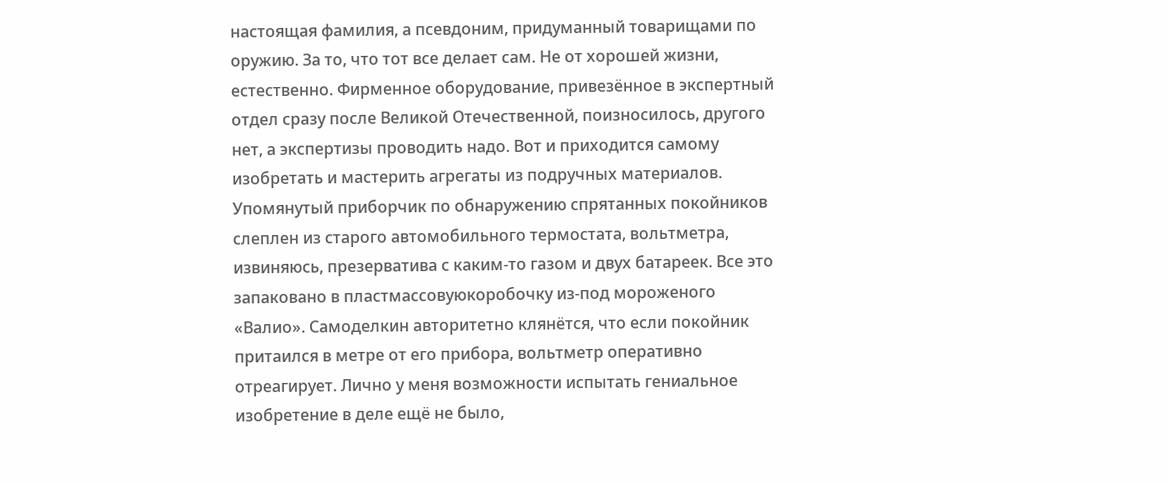настоящая фамилия, а псевдоним, придуманный товарищами по оружию. За то, что тот все делает сам. Не от хорошей жизни, естественно. Фирменное оборудование, привезённое в экспертный отдел сразу после Великой Отечественной, поизносилось, другого нет, а экспертизы проводить надо. Вот и приходится самому изобретать и мастерить агрегаты из подручных материалов. Упомянутый приборчик по обнаружению спрятанных покойников слеплен из старого автомобильного термостата, вольтметра, извиняюсь, презерватива с каким-то газом и двух батареек. Все это запаковано в пластмассовуюкоробочку из-под мороженого «Валио». Самоделкин авторитетно клянётся, что если покойник притаился в метре от его прибора, вольтметр оперативно отреагирует. Лично у меня возможности испытать гениальное изобретение в деле ещё не было,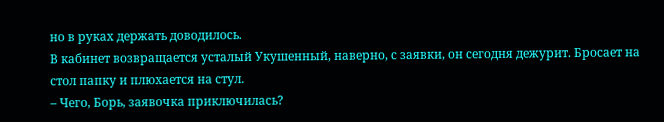но в руках держать доводилось.
В кабинет возвращается усталый Укушенный, наверно, с заявки, он сегодня дежурит. Бросает на стол папку и плюхается на стул.
– Чего, Борь, заявочка приключилась?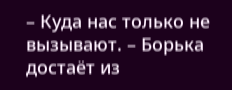– Куда нас только не вызывают. – Борька достаёт из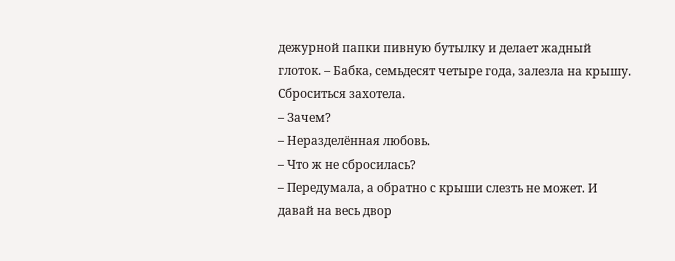дежурной папки пивную бутылку и делает жадный глоток. – Бабка, семьдесят четыре года, залезла на крышу. Сброситься захотела.
– Зачем?
– Неразделённая любовь.
– Что ж не сбросилась?
– Передумала, а обратно с крыши слезть не может. И давай на весь двор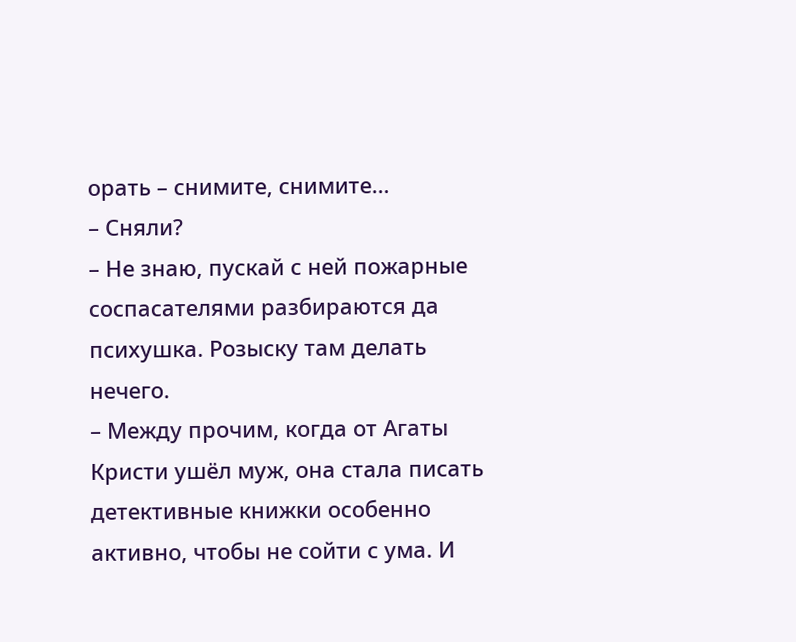орать – снимите, снимите…
– Сняли?
– Не знаю, пускай с ней пожарные соспасателями разбираются да психушка. Розыску там делать нечего.
– Между прочим, когда от Агаты Кристи ушёл муж, она стала писать детективные книжки особенно активно, чтобы не сойти с ума. И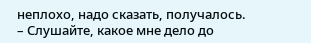неплохо, надо сказать, получалось.
– Слушайте, какое мне дело до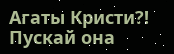Агаты Кристи?! Пускай она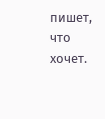пишет, что хочет.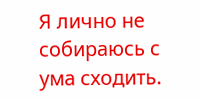Я лично не собираюсь с ума сходить.